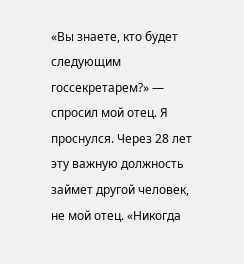«Вы знаете, кто будет следующим госсекретарем?» — спросил мой отец. Я проснулся. Через 28 лет эту важную должность займет другой человек, не мой отец. «Никогда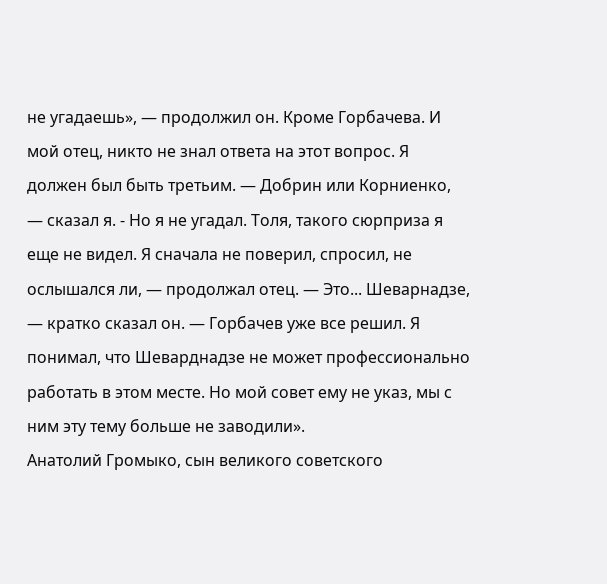не угадаешь», — продолжил он. Кроме Горбачева. И мой отец, никто не знал ответа на этот вопрос. Я должен был быть третьим. — Добрин или Корниенко, — сказал я. - Но я не угадал. Толя, такого сюрприза я еще не видел. Я сначала не поверил, спросил, не ослышался ли, — продолжал отец. — Это... Шеварнадзе, — кратко сказал он. — Горбачев уже все решил. Я понимал, что Шеварднадзе не может профессионально работать в этом месте. Но мой совет ему не указ, мы с ним эту тему больше не заводили».
Анатолий Громыко, сын великого советского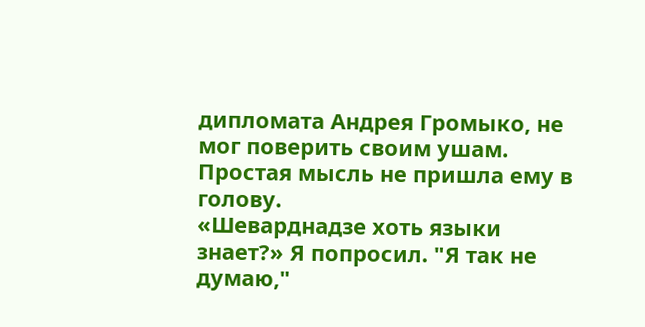дипломата Андрея Громыко, не мог поверить своим ушам. Простая мысль не пришла ему в голову.
«Шеварднадзе хоть языки знает?» Я попросил. "Я так не думаю,"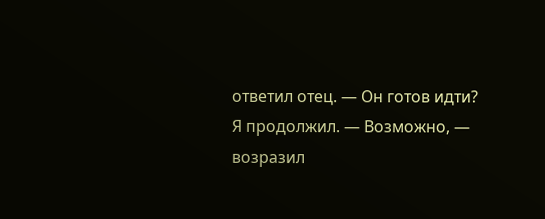ответил отец. — Он готов идти? Я продолжил. — Возможно, — возразил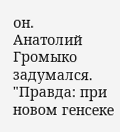он.
Анатолий Громыко задумался.
"Правда: при новом генсеке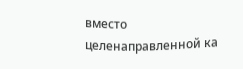вместо целенаправленной ка